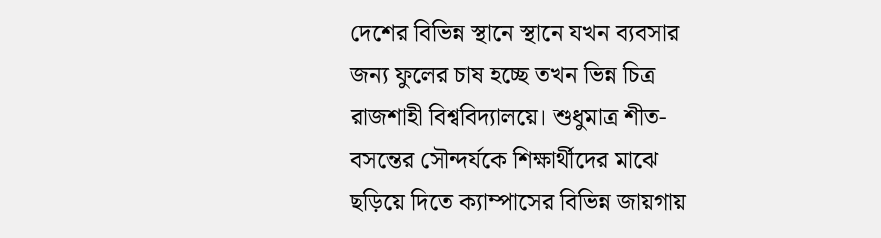দেশের বিভিন্ন স্থানে স্থানে যখন ব্যবসার জন্য ফুলের চাষ হচ্ছে তখন ভিন্ন চিত্র রাজশাহী বিশ্ববিদ্যালয়ে। শুধুমাত্র শীত-বসন্তের সৌন্দর্যকে শিক্ষার্থীদের মাঝে ছড়িয়ে দিতে ক্যাম্পাসের বিভিন্ন জায়গায়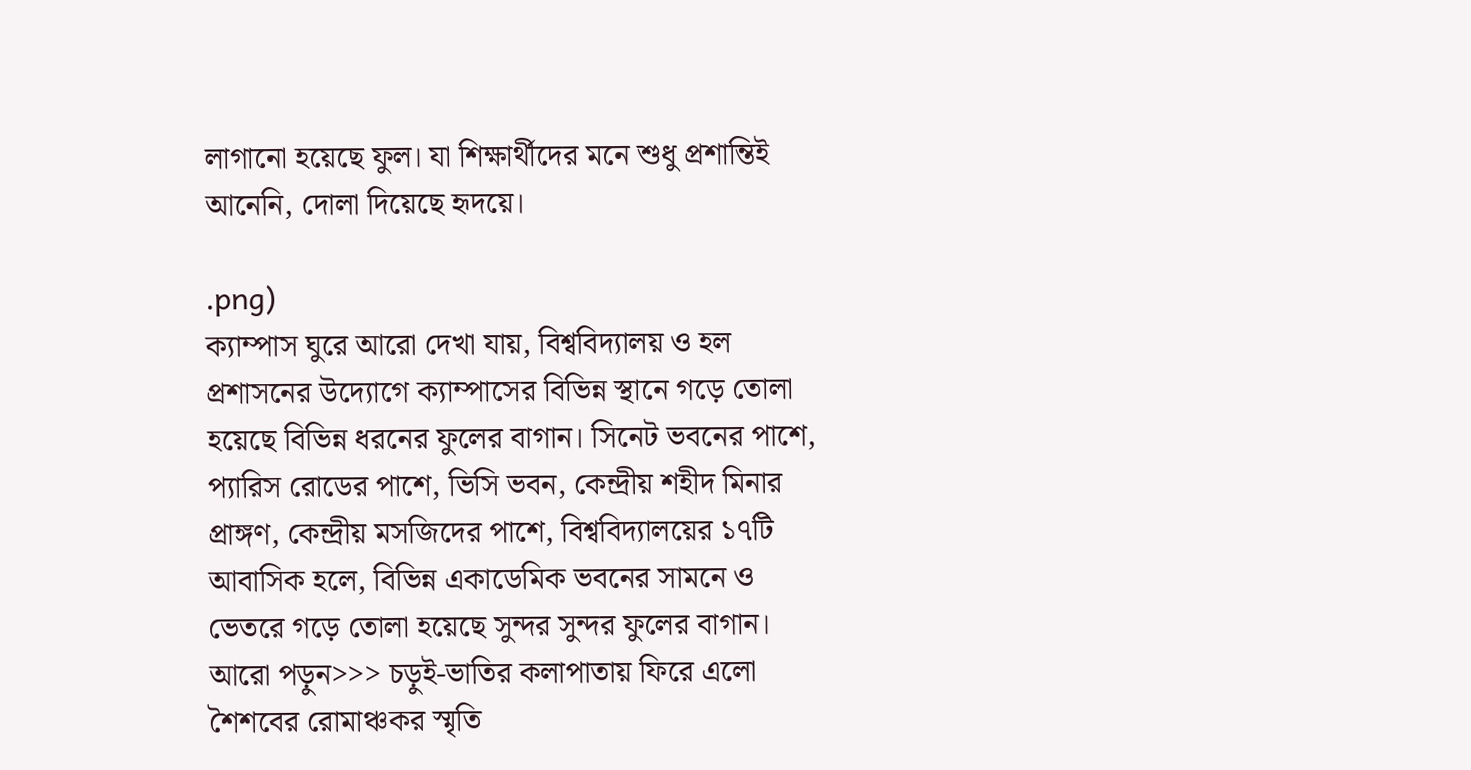লাগানো হয়েছে ফুল। যা শিক্ষার্থীদের মনে শুধু প্রশান্তিই আনেনি, দোলা দিয়েছে হৃদয়ে।

.png)
ক্যাম্পাস ঘুরে আরো দেখা যায়, বিশ্ববিদ্যালয় ও হল প্রশাসনের উদ্যোগে ক্যাম্পাসের বিভিন্ন স্থানে গড়ে তোলা হয়েছে বিভিন্ন ধরনের ফুলের বাগান। সিনেট ভবনের পাশে, প্যারিস রোডের পাশে, ভিসি ভবন, কেন্দ্রীয় শহীদ মিনার প্রাঙ্গণ, কেন্দ্রীয় মসজিদের পাশে, বিশ্ববিদ্যালয়ের ১৭টি আবাসিক হলে, বিভিন্ন একাডেমিক ভবনের সামনে ও ভেতরে গড়ে তোলা হয়েছে সুন্দর সুন্দর ফুলের বাগান।
আরো পড়ুন>>> চড়ুই-ভাতির কলাপাতায় ফিরে এলো শৈশবের রোমাঞ্চকর স্মৃতি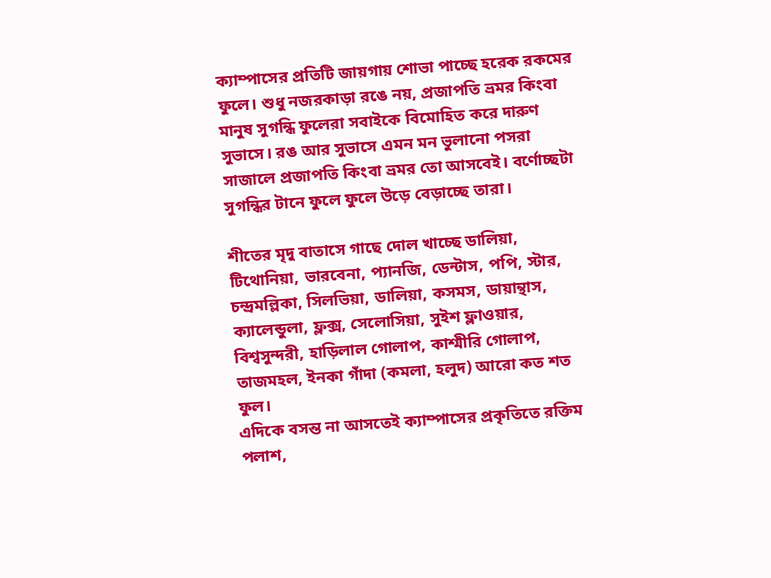ক্যাম্পাসের প্রতিটি জায়গায় শোভা পাচ্ছে হরেক রকমের ফুলে। শুধু নজরকাড়া রঙে নয়, প্রজাপতি ভ্রমর কিংবা মানুষ সুগন্ধি ফুলেরা সবাইকে বিমোহিত করে দারুণ সুভাসে। রঙ আর সুভাসে এমন মন ভুলানো পসরা সাজালে প্রজাপতি কিংবা ভ্রমর তো আসবেই। বর্ণোচ্ছটা সুগন্ধির টানে ফুলে ফুলে উড়ে বেড়াচ্ছে তারা।

শীতের মৃদু বাতাসে গাছে দোল খাচ্ছে ডালিয়া, টিথোনিয়া, ভারবেনা, প্যানজি, ডেন্টাস, পপি, স্টার, চন্দ্রমল্লিকা, সিলভিয়া, ডালিয়া, কসমস, ডায়ান্থাস, ক্যালেন্ডুলা, ফ্লক্স, সেলোসিয়া, সুইশ ফ্লাওয়ার, বিশ্বসুন্দরী, হাড়িলাল গোলাপ, কাশ্মীরি গোলাপ, তাজমহল, ইনকা গাঁদা (কমলা, হলুদ) আরো কত শত ফুল।
এদিকে বসন্ত না আসতেই ক্যাম্পাসের প্রকৃতিতে রক্তিম পলাশ,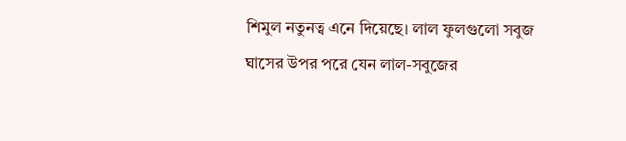শিমুল নতুনত্ব এনে দিয়েছে। লাল ফুলগুলো সবুজ ঘাসের উপর পরে যেন লাল-সবুজের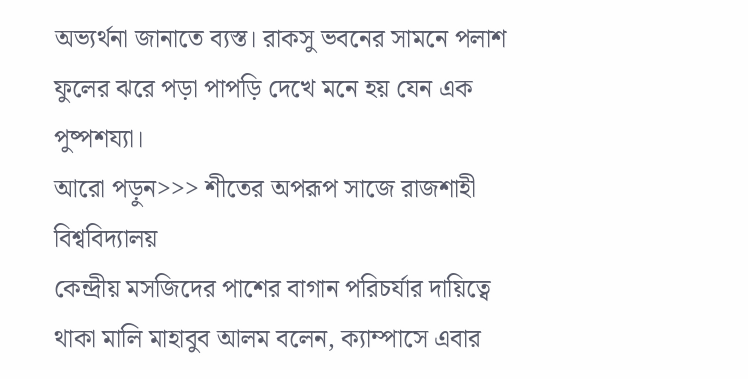অভ্যর্থনা জানাতে ব্যস্ত। রাকসু ভবনের সামনে পলাশ ফুলের ঝরে পড়া পাপড়ি দেখে মনে হয় যেন এক পুষ্পশয্যা।
আরো পড়ুন>>> শীতের অপরূপ সাজে রাজশাহী বিশ্ববিদ্যালয়
কেন্দ্রীয় মসজিদের পাশের বাগান পরিচর্যার দায়িত্বে থাকা মালি মাহাবুব আলম বলেন, ক্যাম্পাসে এবার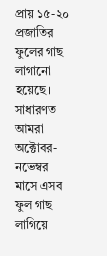প্রায় ১৫-২০ প্রজাতির ফুলের গাছ লাগানো হয়েছে। সাধারণত আমরা অক্টোবর-নভেম্বর মাসে এসব ফুল গাছ লাগিয়ে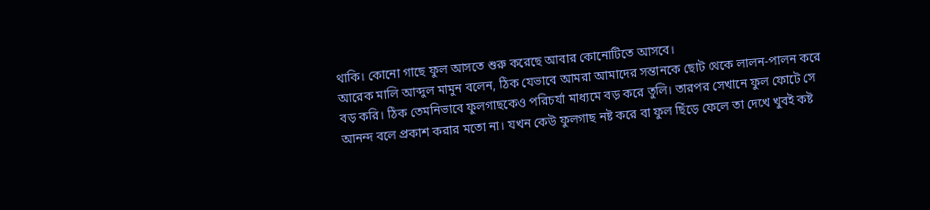থাকি। কোনো গাছে ফুল আসতে শুরু করেছে আবার কোনোটিতে আসবে।
আরেক মালি আব্দুল মামুন বলেন, ঠিক যেভাবে আমরা আমাদের সন্তানকে ছোট থেকে লালন-পালন করে বড় করি। ঠিক তেমনিভাবে ফুলগাছকেও পরিচর্যা মাধ্যমে বড় করে তুলি। তারপর সেখানে ফুল ফোটে সে আনন্দ বলে প্রকাশ করার মতো না। যখন কেউ ফুলগাছ নষ্ট করে বা ফুল ছিঁড়ে ফেলে তা দেখে খুবই কষ্ট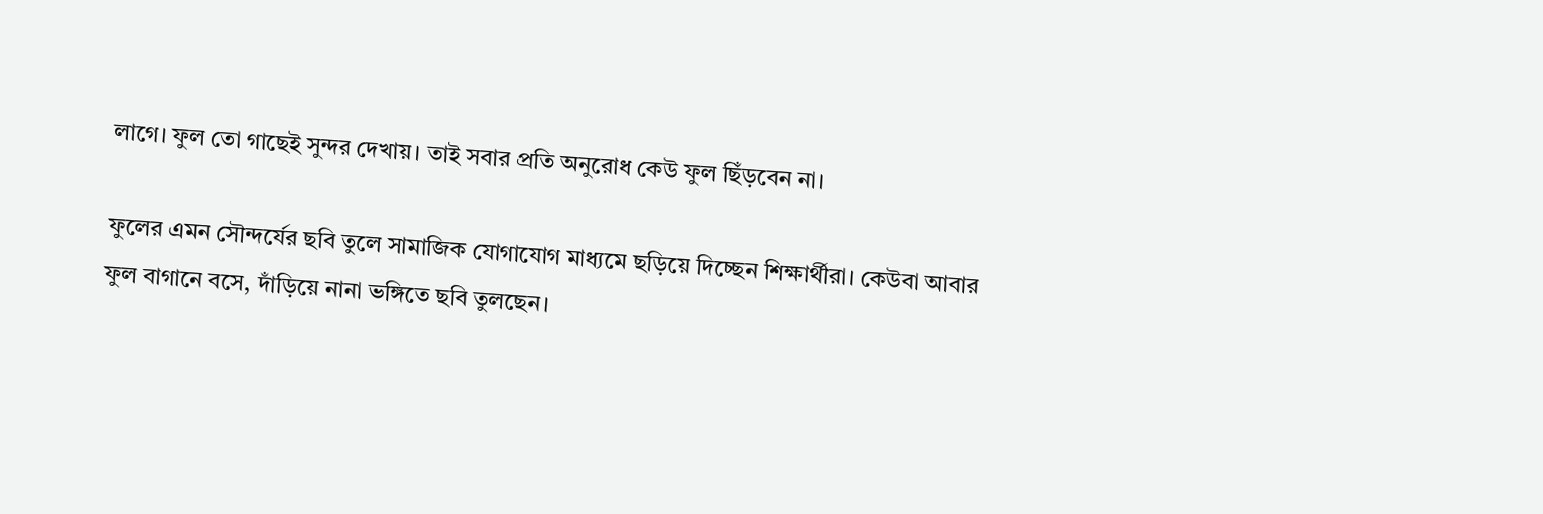লাগে। ফুল তো গাছেই সুন্দর দেখায়। তাই সবার প্রতি অনুরোধ কেউ ফুল ছিঁড়বেন না।

ফুলের এমন সৌন্দর্যের ছবি তুলে সামাজিক যোগাযোগ মাধ্যমে ছড়িয়ে দিচ্ছেন শিক্ষার্থীরা। কেউবা আবার ফুল বাগানে বসে, দাঁড়িয়ে নানা ভঙ্গিতে ছবি তুলছেন।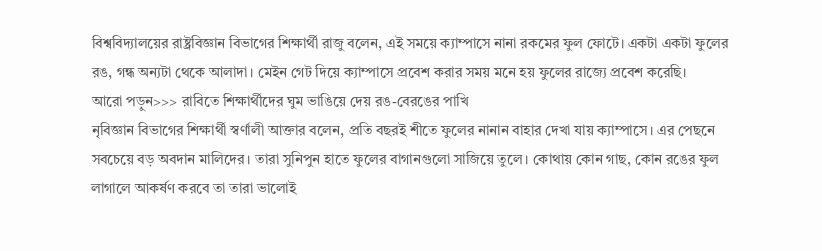বিশ্ববিদ্যালয়ের রাষ্ট্রবিজ্ঞান বিভাগের শিক্ষার্থী রাজু বলেন, এই সময়ে ক্যাম্পাসে নানা রকমের ফুল ফোটে। একটা একটা ফুলের রঙ, গন্ধ অন্যটা থেকে আলাদা। মেইন গেট দিয়ে ক্যাম্পাসে প্রবেশ করার সময় মনে হয় ফুলের রাজ্যে প্রবেশ করেছি।
আরো পড়ুন>>> রাবিতে শিক্ষার্থীদের ঘুম ভাঙিয়ে দেয় রঙ-বেরঙের পাখি
নৃবিজ্ঞান বিভাগের শিক্ষার্থী স্বর্ণালী আক্তার বলেন, প্রতি বছরই শীতে ফুলের নানান বাহার দেখা যায় ক্যাম্পাসে। এর পেছনে সবচেয়ে বড় অবদান মালিদের। তারা সুনিপুন হাতে ফুলের বাগানগুলো সাজিয়ে তুলে। কোথায় কোন গাছ, কোন রঙের ফুল লাগালে আকর্ষণ করবে তা তারা ভালোই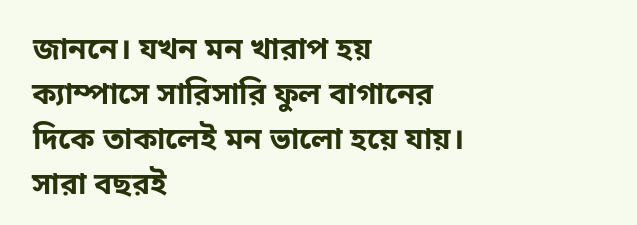জাননে। যখন মন খারাপ হয় ক্যাম্পাসে সারিসারি ফুল বাগানের দিকে তাকালেই মন ভালো হয়ে যায়। সারা বছরই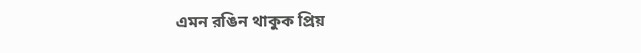এমন রঙিন থাকুক প্রিয়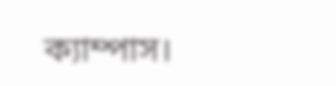ক্যাম্পাস।